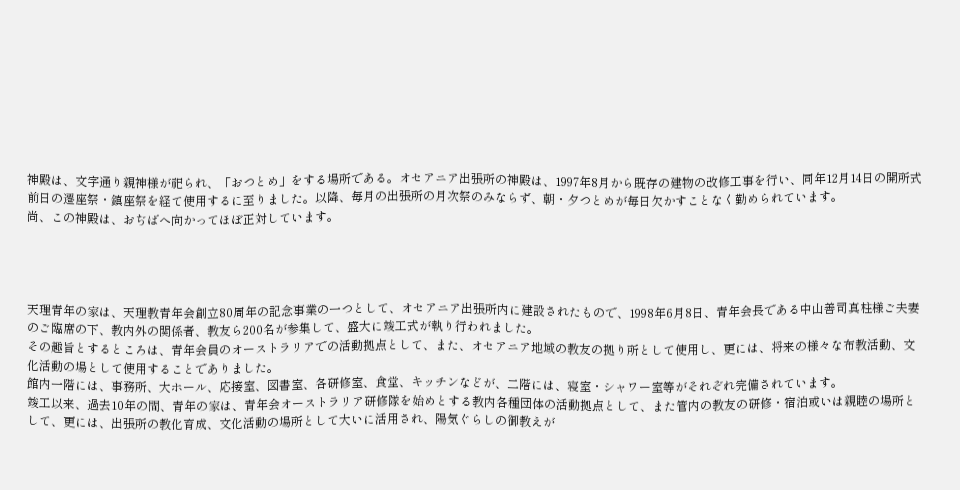神殿は、文字通り親神様が祀られ、「おつとめ」をする場所である。オセアニア出張所の神殿は、1997年8月から既存の建物の改修工事を行い、同年12月14日の開所式前日の遷座祭・鎮座祭を経て使用するに至りました。以降、毎月の出張所の月次祭のみならず、朝・夕つとめが毎日欠かすことなく勤められています。
尚、この神殿は、おぢばへ向かってほぼ正対しています。




天理青年の家は、天理教青年会創立80周年の記念事業の一つとして、オセアニア出張所内に建設されたもので、1998年6月8日、青年会長である中山善司真柱様ご夫妻のご臨席の下、教内外の関係者、教友ら200名が参集して、盛大に竣工式が執り行われました。
その趣旨とするところは、青年会員のオーストラリアでの活動拠点として、また、オセアニア地域の教友の拠り所として使用し、更には、将来の様々な布教活動、文化活動の場として使用することでありました。
館内一階には、事務所、大ホール、応接室、図書室、各研修室、食堂、キッチンなどが、二階には、寝室・シャワー室等がそれぞれ完備されています。
竣工以来、過去10年の間、青年の家は、青年会オーストラリア研修隊を始めとする教内各種団体の活動拠点として、また管内の教友の研修・宿泊或いは親睦の場所として、更には、出張所の教化育成、文化活動の場所として大いに活用され、陽気ぐらしの御教えが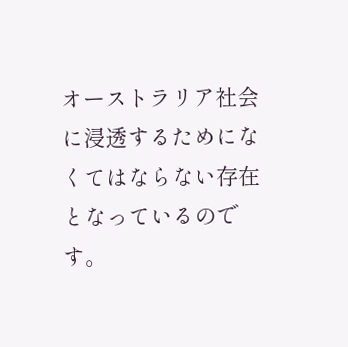オーストラリア社会に浸透するためになくてはならない存在となっているのです。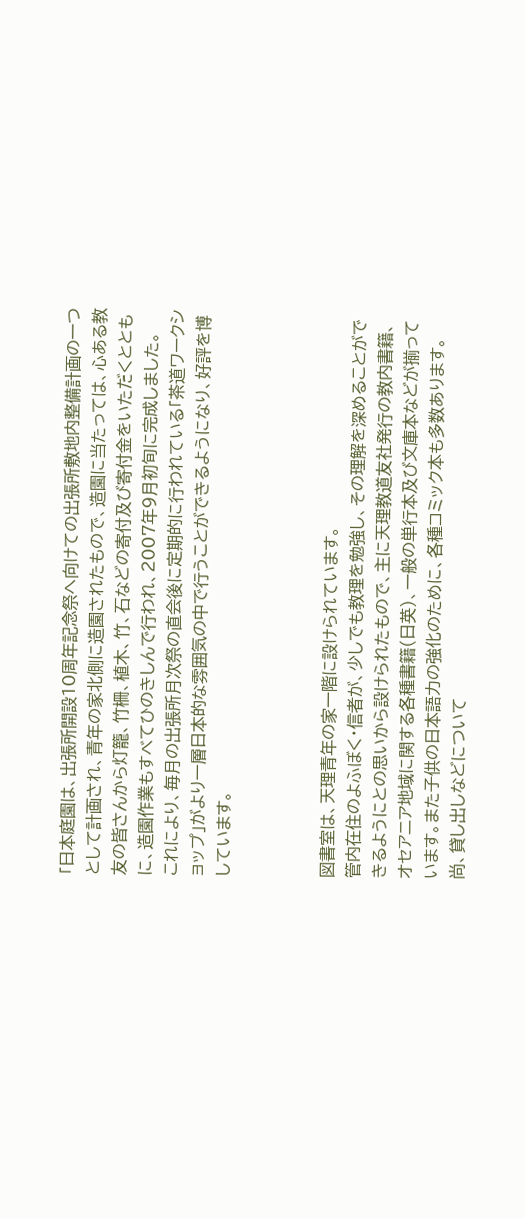「日本庭園は、出張所開設10周年記念祭へ向けての出張所敷地内整備計画の一つとして計画され、青年の家北側に造園されたもので、造園に当たっては、心ある教友の皆さんから灯籠、竹柵、植木、竹、石などの寄付及び寄付金をいただくとともに、造園作業もすべてひのきしんで行われ、2007年9月初旬に完成しました。
これにより、毎月の出張所月次祭の直会後に定期的に行われている「茶道ワークショップ」がより一層日本的な雰囲気の中で行うことができるようになり、好評を博しています。



図書室は、天理青年の家一階に設けられています。
管内在住のよふぼく・信者が、少しでも教理を勉強し、その理解を深めることができるようにとの思いから設けられたもので、主に天理教道友社発行の教内書籍、オセアニア地域に関する各種書籍(日英)、一般の単行本及び文庫本などが揃っています。また子供の日本語力の強化のために、各種コミック本も多数あります。
尚、貸し出しなどについて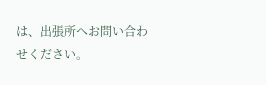は、出張所へお問い合わせください。